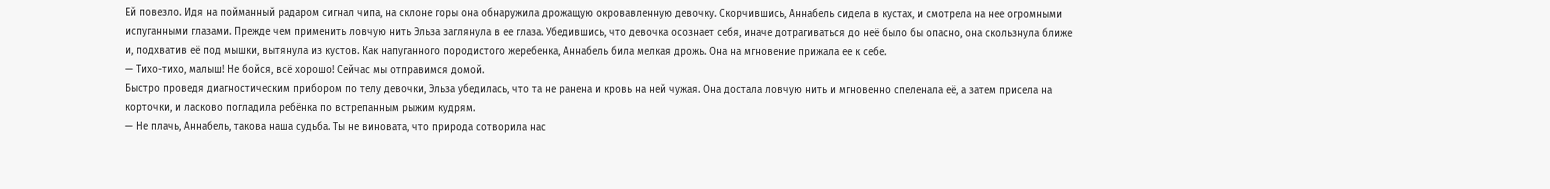Ей повезло. Идя на пойманный радаром сигнал чипа, на склоне горы она обнаружила дрожащую окровавленную девочку. Скорчившись, Аннабель сидела в кустах, и смотрела на нее огромными испуганными глазами. Прежде чем применить ловчую нить Эльза заглянула в ее глаза. Убедившись, что девочка осознает себя, иначе дотрагиваться до неё было бы опасно, она скользнула ближе и, подхватив её под мышки, вытянула из кустов. Как напуганного породистого жеребенка, Аннабель била мелкая дрожь. Она на мгновение прижала ее к себе.
— Тихо-тихо, малыш! Не бойся, всё хорошо! Сейчас мы отправимся домой.
Быстро проведя диагностическим прибором по телу девочки, Эльза убедилась, что та не ранена и кровь на ней чужая. Она достала ловчую нить и мгновенно спеленала её, а затем присела на корточки, и ласково погладила ребёнка по встрепанным рыжим кудрям.
— Не плачь, Аннабель, такова наша судьба. Ты не виновата, что природа сотворила нас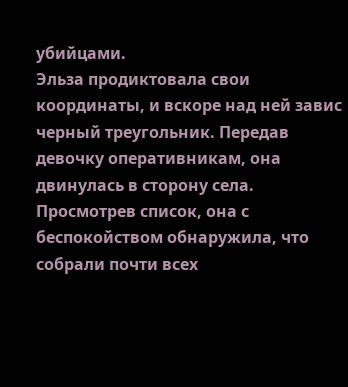убийцами.
Эльза продиктовала свои координаты, и вскоре над ней завис черный треугольник. Передав девочку оперативникам, она двинулась в сторону села. Просмотрев список, она с беспокойством обнаружила, что собрали почти всех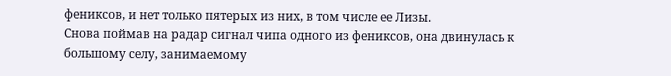фениксов, и нет только пятерых из них, в том числе ее Лизы.
Снова поймав на радар сигнал чипа одного из фениксов, она двинулась к большому селу, занимаемому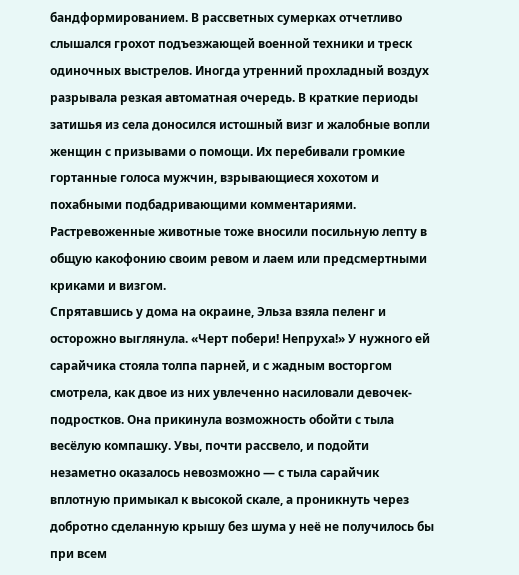бандформированием. В рассветных сумерках отчетливо слышался грохот подъезжающей военной техники и треск одиночных выстрелов. Иногда утренний прохладный воздух разрывала резкая автоматная очередь. В краткие периоды затишья из села доносился истошный визг и жалобные вопли женщин с призывами о помощи. Их перебивали громкие гортанные голоса мужчин, взрывающиеся хохотом и похабными подбадривающими комментариями. Растревоженные животные тоже вносили посильную лепту в общую какофонию своим ревом и лаем или предсмертными криками и визгом.
Спрятавшись у дома на окраине, Эльза взяла пеленг и осторожно выглянула. «Черт побери! Непруха!» У нужного ей сарайчика стояла толпа парней, и с жадным восторгом смотрела, как двое из них увлеченно насиловали девочек-подростков. Она прикинула возможность обойти с тыла весёлую компашку. Увы, почти рассвело, и подойти незаметно оказалось невозможно — с тыла сарайчик вплотную примыкал к высокой скале, а проникнуть через добротно сделанную крышу без шума у неё не получилось бы при всем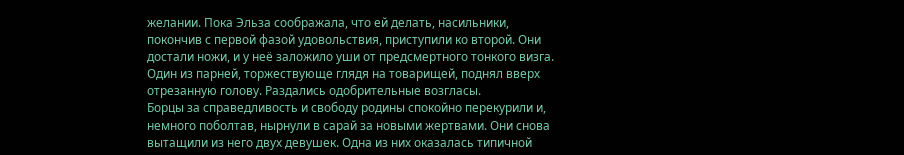желании. Пока Эльза соображала, что ей делать, насильники, покончив с первой фазой удовольствия, приступили ко второй. Они достали ножи, и у неё заложило уши от предсмертного тонкого визга. Один из парней, торжествующе глядя на товарищей, поднял вверх отрезанную голову. Раздались одобрительные возгласы.
Борцы за справедливость и свободу родины спокойно перекурили и, немного поболтав, нырнули в сарай за новыми жертвами. Они снова вытащили из него двух девушек. Одна из них оказалась типичной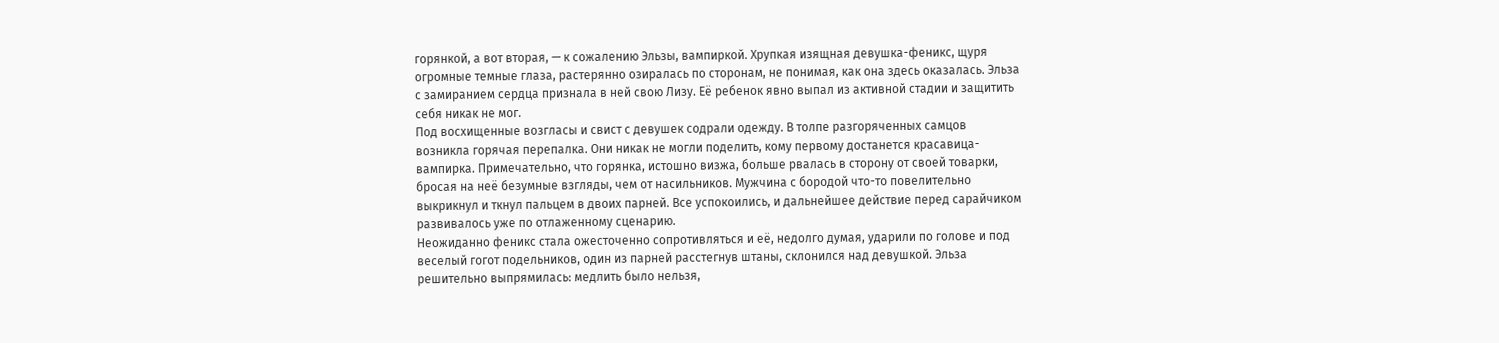горянкой, а вот вторая, — к сожалению Эльзы, вампиркой. Хрупкая изящная девушка-феникс, щуря огромные темные глаза, растерянно озиралась по сторонам, не понимая, как она здесь оказалась. Эльза с замиранием сердца признала в ней свою Лизу. Её ребенок явно выпал из активной стадии и защитить себя никак не мог.
Под восхищенные возгласы и свист с девушек содрали одежду. В толпе разгоряченных самцов возникла горячая перепалка. Они никак не могли поделить, кому первому достанется красавица-вампирка. Примечательно, что горянка, истошно визжа, больше рвалась в сторону от своей товарки, бросая на неё безумные взгляды, чем от насильников. Мужчина с бородой что-то повелительно выкрикнул и ткнул пальцем в двоих парней. Все успокоились, и дальнейшее действие перед сарайчиком развивалось уже по отлаженному сценарию.
Неожиданно феникс стала ожесточенно сопротивляться и её, недолго думая, ударили по голове и под веселый гогот подельников, один из парней расстегнув штаны, склонился над девушкой. Эльза решительно выпрямилась: медлить было нельзя,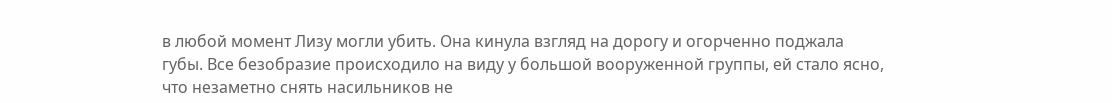в любой момент Лизу могли убить. Она кинула взгляд на дорогу и огорченно поджала губы. Все безобразие происходило на виду у большой вооруженной группы, ей стало ясно, что незаметно снять насильников не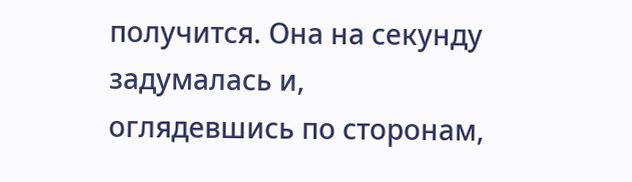получится. Она на секунду задумалась и, оглядевшись по сторонам,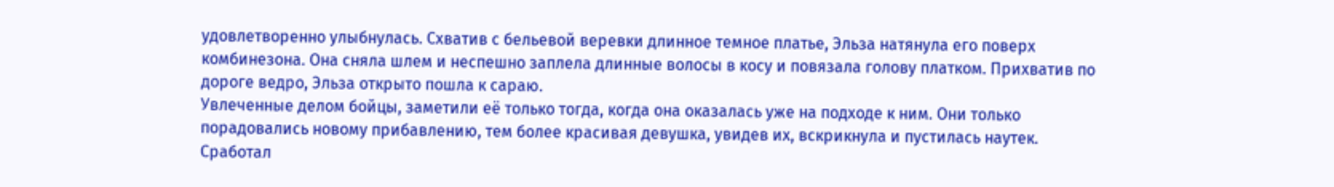удовлетворенно улыбнулась. Схватив с бельевой веревки длинное темное платье, Эльза натянула его поверх комбинезона. Она сняла шлем и неспешно заплела длинные волосы в косу и повязала голову платком. Прихватив по дороге ведро, Эльза открыто пошла к сараю.
Увлеченные делом бойцы, заметили её только тогда, когда она оказалась уже на подходе к ним. Они только порадовались новому прибавлению, тем более красивая девушка, увидев их, вскрикнула и пустилась наутек. Сработал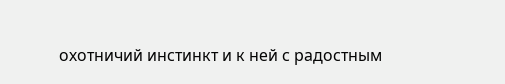охотничий инстинкт и к ней с радостным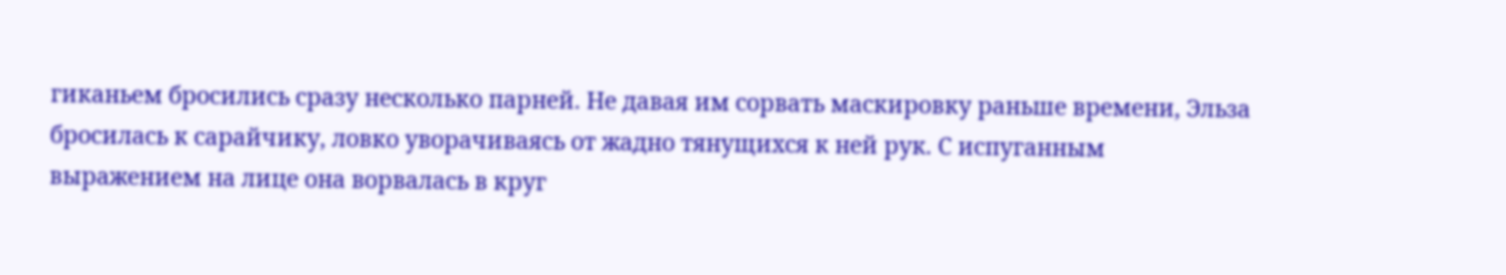гиканьем бросились сразу несколько парней. Не давая им сорвать маскировку раньше времени, Эльза бросилась к сарайчику, ловко уворачиваясь от жадно тянущихся к ней рук. С испуганным выражением на лице она ворвалась в круг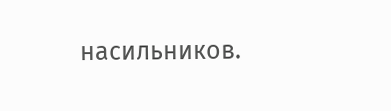насильников.